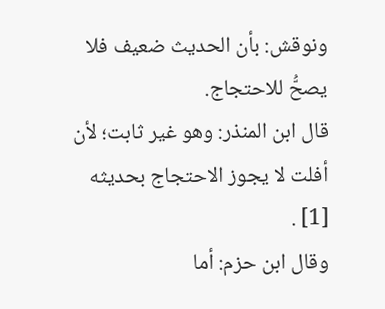ونوقش: بأن الحديث ضعيف فلا يصحُّ للاحتجاج.
قال ابن المنذر: وهو غير ثابت؛ لأن أفلت لا يجوز الاحتجاج بحديثه [1] .
وقال ابن حزم: أما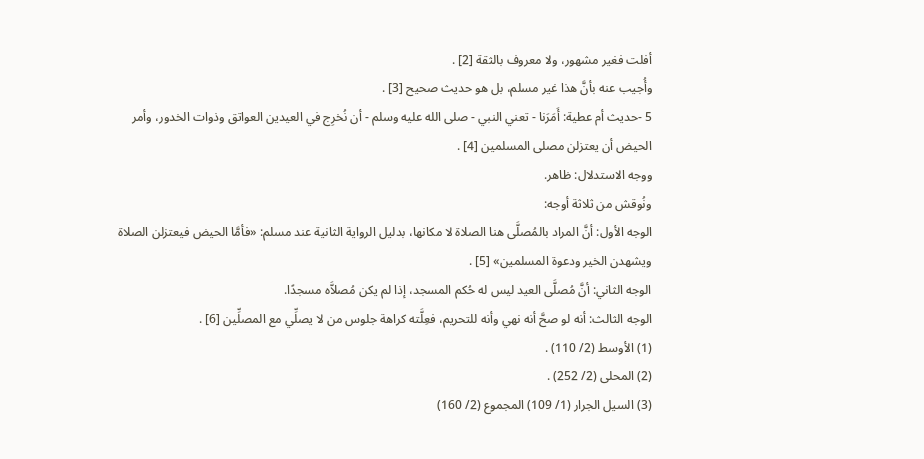أفلت فغير مشهور، ولا معروف بالثقة [2] .
وأُجيب عنه بأنَّ هذا غير مسلم، بل هو حديث صحيح [3] .
5 -حديث أم عطية: أَمَرَنا - تعني النبي - صلى الله عليه وسلم - أن نُخرِج في العيدين العواتق وذوات الخدور، وأمر الحيض أن يعتزلن مصلى المسلمين [4] .
ووجه الاستدلال: ظاهر.
ونُوقش من ثلاثة أوجه:
الوجه الأول: أنَّ المراد بالمُصلَّى هنا الصلاة لا مكانها، بدليل الرواية الثانية عند مسلم: «فأمَّا الحيض فيعتزلن الصلاة ويشهدن الخير ودعوة المسلمين» [5] .
الوجه الثاني: أنَّ مُصلَّى العيد ليس له حُكم المسجد، إذا لم يكن مُصلاَّه مسجدًا.
الوجه الثالث: أنه لو صحَّ أنه نهي وأنه للتحريم، فعِلَّته كراهة جلوس من لا يصلِّي مع المصلِّين [6] .
(1) الأوسط (2/ 110) .
(2) المحلى (2/ 252) .
(3) السيل الجرار (1/ 109) المجموع (2/ 160)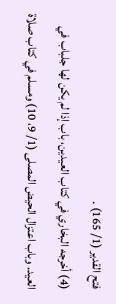فتح القدير (1/ 165) .
(4) أخرجه البخاري في كتاب العيدين، باب إذا لم يكن لها جلباب في العيد. وباب اعتزال الحيض المصلى (1/ 9، 10) ومسلم في كتاب صلاة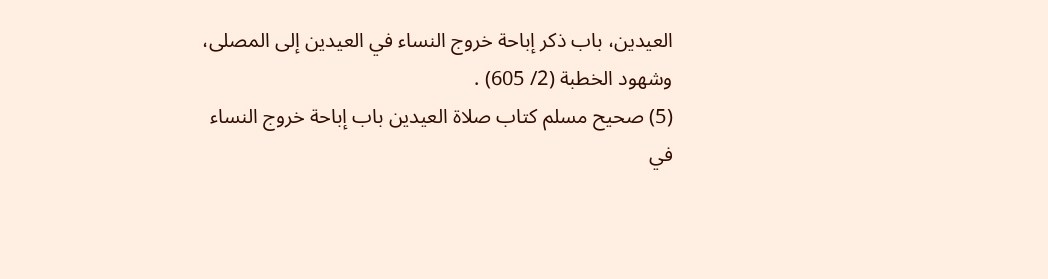العيدين، باب ذكر إباحة خروج النساء في العيدين إلى المصلى، وشهود الخطبة (2/ 605) .
(5) صحيح مسلم كتاب صلاة العيدين باب إباحة خروج النساء في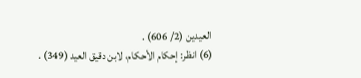العيدين (2/ 606) .
(6) انظر: إحكام الأحكام، لابن دقيق العيد (349) .